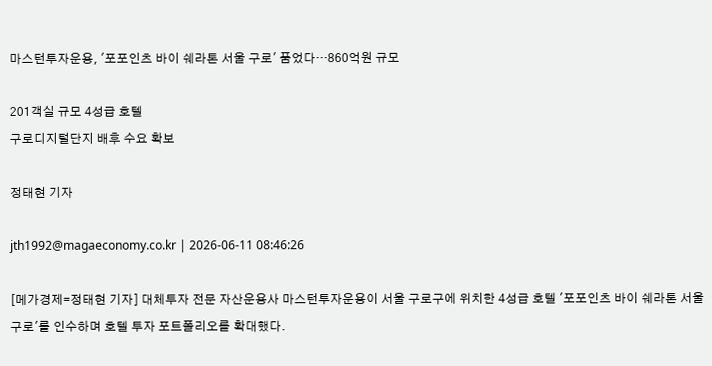마스턴투자운용, '포포인츠 바이 쉐라톤 서울 구로' 품었다…860억원 규모

201객실 규모 4성급 호텔
구로디지털단지 배후 수요 확보

정태현 기자

jth1992@magaeconomy.co.kr | 2026-06-11 08:46:26

[메가경제=정태현 기자] 대체투자 전문 자산운용사 마스턴투자운용이 서울 구로구에 위치한 4성급 호텔 '포포인츠 바이 쉐라톤 서울 구로'를 인수하며 호텔 투자 포트폴리오를 확대했다.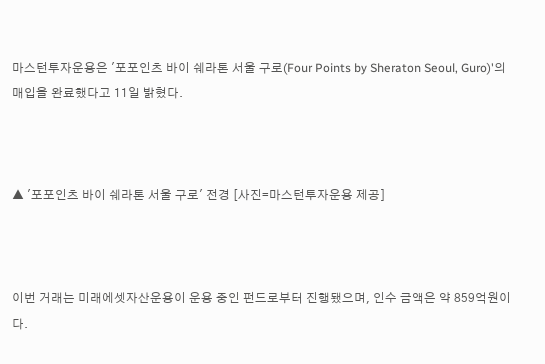마스턴투자운용은 '포포인츠 바이 쉐라톤 서울 구로(Four Points by Sheraton Seoul, Guro)'의 매입을 완료했다고 11일 밝혔다.



▲ '포포인츠 바이 쉐라톤 서울 구로' 전경 [사진=마스턴투자운용 제공]



이번 거래는 미래에셋자산운용이 운용 중인 펀드로부터 진행됐으며, 인수 금액은 약 859억원이다.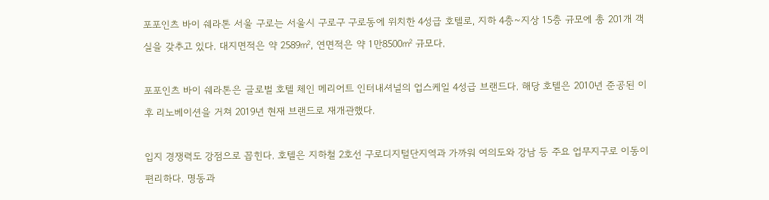포포인츠 바이 쉐라톤 서울 구로는 서울시 구로구 구로동에 위치한 4성급 호텔로, 지하 4층~지상 15층 규모에 총 201개 객실을 갖추고 있다. 대지면적은 약 2589㎡, 연면적은 약 1만8500㎡ 규모다.

포포인츠 바이 쉐라톤은 글로벌 호텔 체인 메리어트 인터내셔널의 업스케일 4성급 브랜드다. 해당 호텔은 2010년 준공된 이후 리노베이션을 거쳐 2019년 현재 브랜드로 재개관했다.

입지 경쟁력도 강점으로 꼽힌다. 호텔은 지하철 2호선 구로디지털단지역과 가까워 여의도와 강남 등 주요 업무지구로 이동이 편리하다. 명동과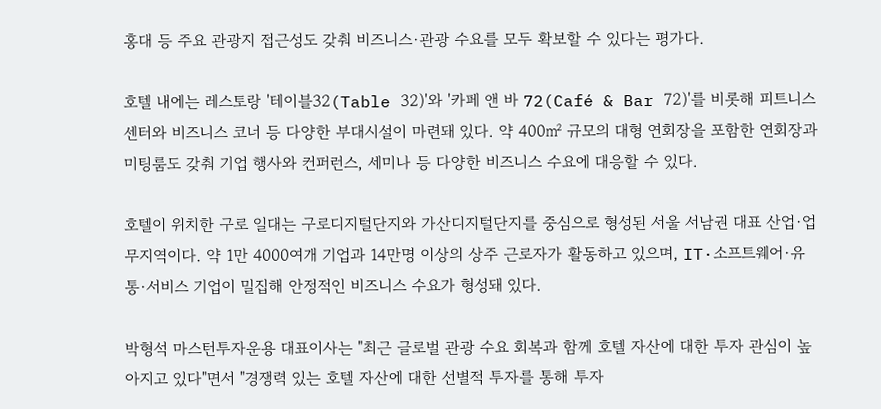홍대 등 주요 관광지 접근성도 갖춰 비즈니스·관광 수요를 모두 확보할 수 있다는 평가다.

호텔 내에는 레스토랑 '테이블32(Table 32)'와 '카페 앤 바 72(Café & Bar 72)'를 비롯해 피트니스센터와 비즈니스 코너 등 다양한 부대시설이 마련돼 있다. 약 400㎡ 규모의 대형 연회장을 포함한 연회장과 미팅룸도 갖춰 기업 행사와 컨퍼런스, 세미나 등 다양한 비즈니스 수요에 대응할 수 있다.

호텔이 위치한 구로 일대는 구로디지털단지와 가산디지털단지를 중심으로 형성된 서울 서남권 대표 산업·업무지역이다. 약 1만 4000여개 기업과 14만명 이상의 상주 근로자가 활동하고 있으며, IT·소프트웨어·유통·서비스 기업이 밀집해 안정적인 비즈니스 수요가 형성돼 있다.

박형석 마스턴투자운용 대표이사는 "최근 글로벌 관광 수요 회복과 함께 호텔 자산에 대한 투자 관심이 높아지고 있다"면서 "경쟁력 있는 호텔 자산에 대한 선별적 투자를 통해 투자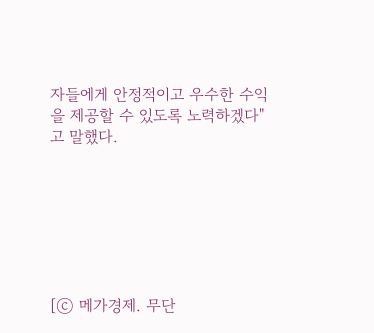자들에게 안정적이고 우수한 수익을 제공할 수 있도록 노력하겠다"고 말했다.







[ⓒ 메가경제. 무단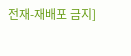전재-재배포 금지]